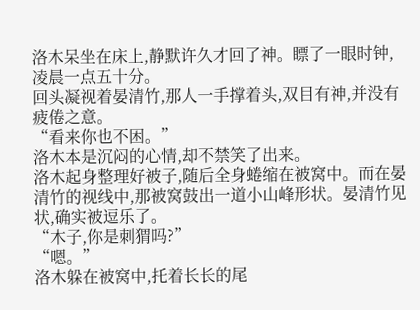洛木呆坐在床上,静默许久才回了神。瞟了一眼时钟,凌晨一点五十分。
回头凝视着晏清竹,那人一手撑着头,双目有神,并没有疲倦之意。
“看来你也不困。”
洛木本是沉闷的心情,却不禁笑了出来。
洛木起身整理好被子,随后全身蜷缩在被窝中。而在晏清竹的视线中,那被窝鼓出一道小山峰形状。晏清竹见状,确实被逗乐了。
“木子,你是刺猬吗?”
“嗯。”
洛木躲在被窝中,托着长长的尾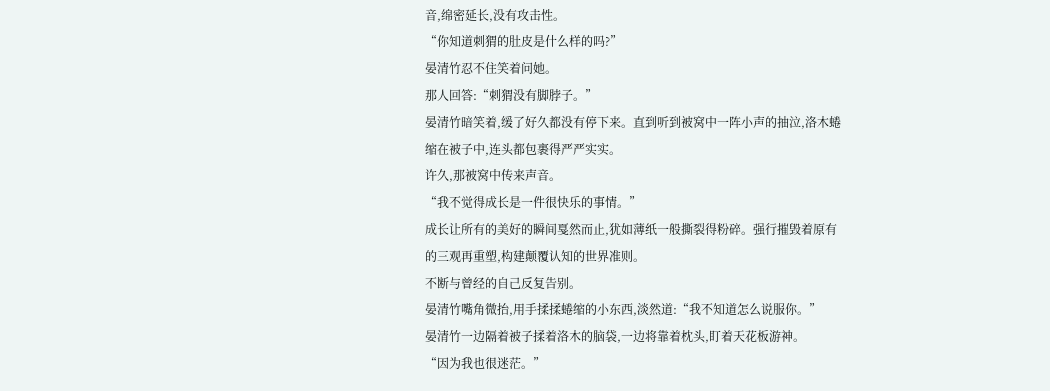音,绵密延长,没有攻击性。
“你知道刺猬的肚皮是什么样的吗?”
晏清竹忍不住笑着问她。
那人回答:“刺猬没有脚脖子。”
晏清竹暗笑着,缓了好久都没有停下来。直到听到被窝中一阵小声的抽泣,洛木蜷缩在被子中,连头都包裹得严严实实。
许久,那被窝中传来声音。
“我不觉得成长是一件很快乐的事情。”
成长让所有的美好的瞬间戛然而止,犹如薄纸一般撕裂得粉碎。强行摧毁着原有的三观再重塑,构建颠覆认知的世界准则。
不断与曾经的自己反复告别。
晏清竹嘴角微抬,用手揉揉蜷缩的小东西,淡然道:“我不知道怎么说服你。”
晏清竹一边隔着被子揉着洛木的脑袋,一边将靠着枕头,盯着天花板游神。
“因为我也很迷茫。”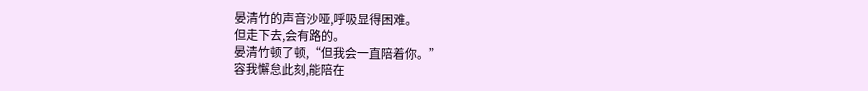晏清竹的声音沙哑,呼吸显得困难。
但走下去,会有路的。
晏清竹顿了顿,“但我会一直陪着你。”
容我懈怠此刻,能陪在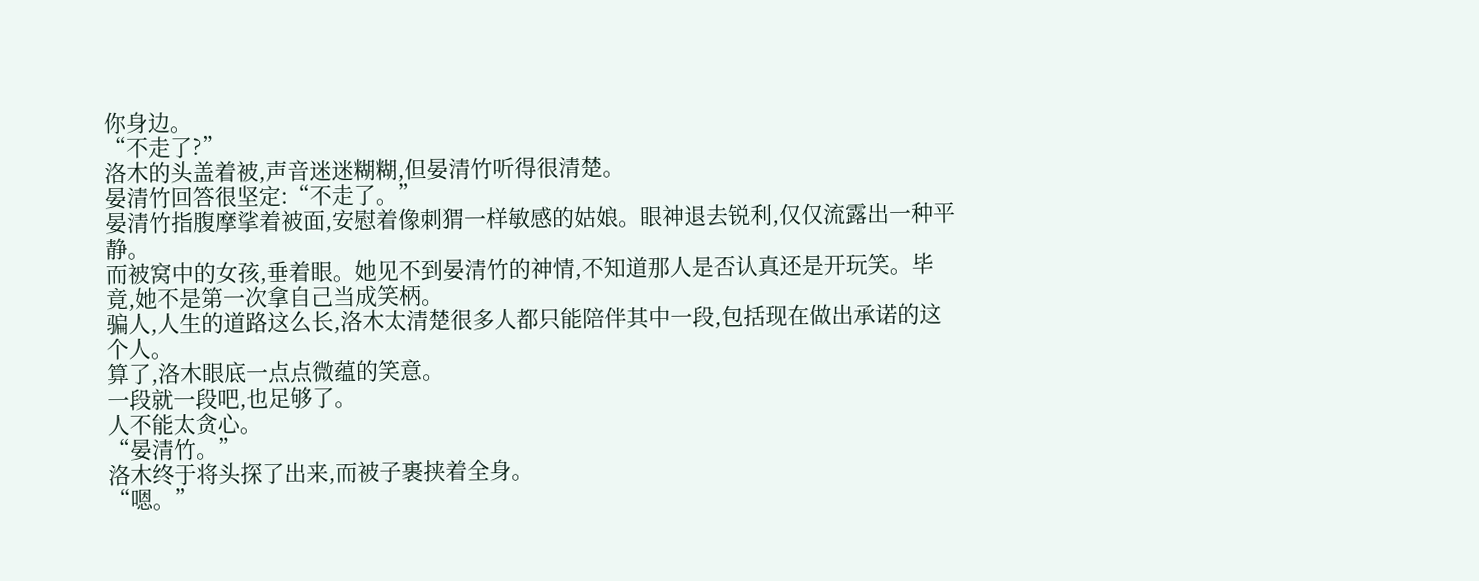你身边。
“不走了?”
洛木的头盖着被,声音迷迷糊糊,但晏清竹听得很清楚。
晏清竹回答很坚定:“不走了。”
晏清竹指腹摩挲着被面,安慰着像刺猬一样敏感的姑娘。眼神退去锐利,仅仅流露出一种平静。
而被窝中的女孩,垂着眼。她见不到晏清竹的神情,不知道那人是否认真还是开玩笑。毕竟,她不是第一次拿自己当成笑柄。
骗人,人生的道路这么长,洛木太清楚很多人都只能陪伴其中一段,包括现在做出承诺的这个人。
算了,洛木眼底一点点微蕴的笑意。
一段就一段吧,也足够了。
人不能太贪心。
“晏清竹。”
洛木终于将头探了出来,而被子裹挟着全身。
“嗯。”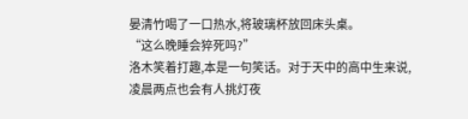晏清竹喝了一口热水,将玻璃杯放回床头桌。
“这么晚睡会猝死吗?”
洛木笑着打趣,本是一句笑话。对于天中的高中生来说,凌晨两点也会有人挑灯夜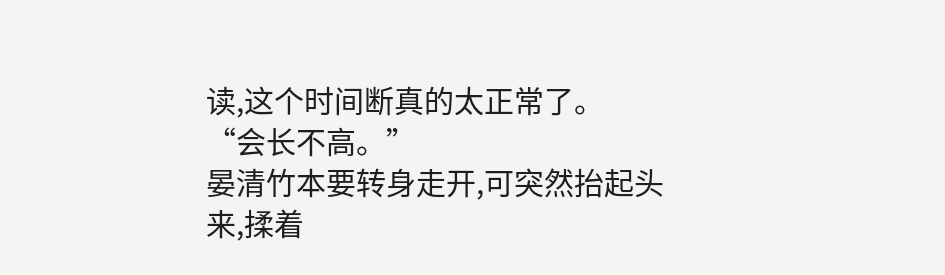读,这个时间断真的太正常了。
“会长不高。”
晏清竹本要转身走开,可突然抬起头来,揉着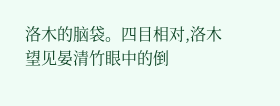洛木的脑袋。四目相对,洛木望见晏清竹眼中的倒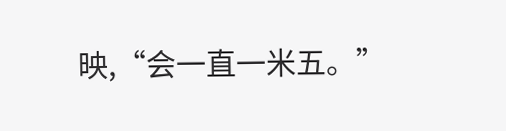映,“会一直一米五。”